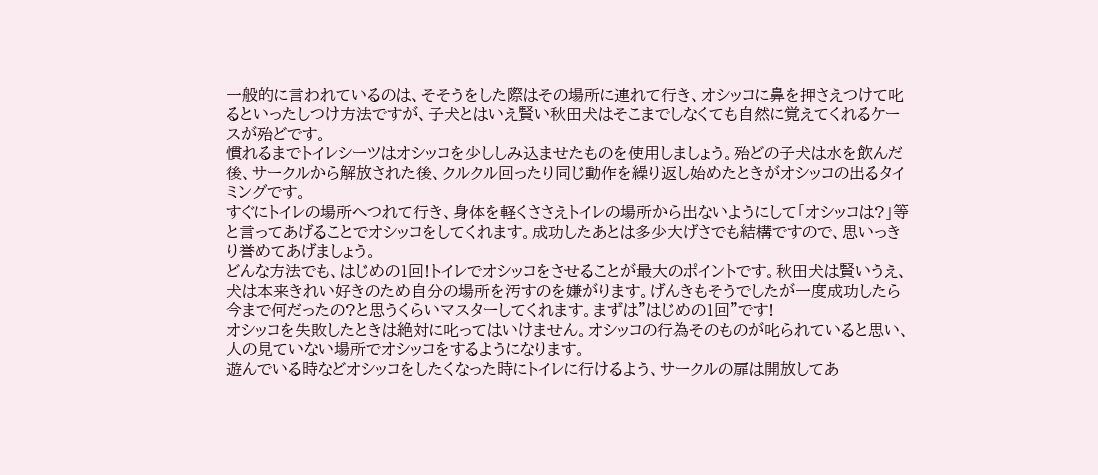一般的に言われているのは、そそうをした際はその場所に連れて行き、オシッコに鼻を押さえつけて叱るといったしつけ方法ですが、子犬とはいえ賢い秋田犬はそこまでしなくても自然に覚えてくれるケースが殆どです。
慣れるまでトイレシーツはオシッコを少ししみ込ませたものを使用しましょう。殆どの子犬は水を飲んだ後、サークルから解放された後、クルクル回ったり同じ動作を繰り返し始めたときがオシッコの出るタイミングです。
すぐにトイレの場所へつれて行き、身体を軽くささえトイレの場所から出ないようにして「オシッコは?」等と言ってあげることでオシッコをしてくれます。成功したあとは多少大げさでも結構ですので、思いっきり誉めてあげましょう。
どんな方法でも、はじめの1回!トイレでオシッコをさせることが最大のポイントです。秋田犬は賢いうえ、犬は本来きれい好きのため自分の場所を汚すのを嫌がります。げんきもそうでしたが一度成功したら今まで何だったの?と思うくらいマスターしてくれます。まずは”はじめの1回”です!
オシッコを失敗したときは絶対に叱ってはいけません。オシッコの行為そのものが叱られていると思い、人の見ていない場所でオシッコをするようになります。
遊んでいる時などオシッコをしたくなった時にトイレに行けるよう、サークルの扉は開放してあ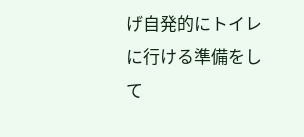げ自発的にトイレに行ける準備をして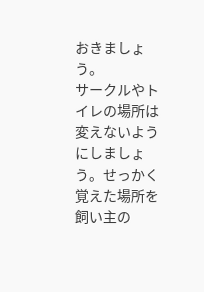おきましょう。
サークルやトイレの場所は変えないようにしましょう。せっかく覚えた場所を飼い主の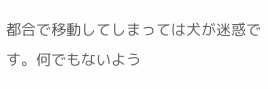都合で移動してしまっては犬が迷惑です。何でもないよう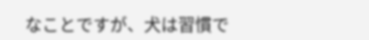なことですが、犬は習慣で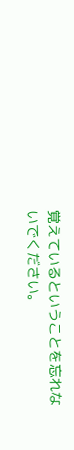覚えているということを忘れないでください。